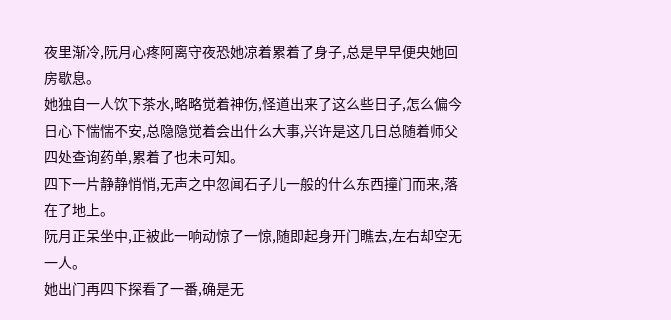夜里渐冷,阮月心疼阿离守夜恐她凉着累着了身子,总是早早便央她回房歇息。
她独自一人饮下茶水,略略觉着神伤,怪道出来了这么些日子,怎么偏今日心下惴惴不安,总隐隐觉着会出什么大事,兴许是这几日总随着师父四处查询药单,累着了也未可知。
四下一片静静悄悄,无声之中忽闻石子儿一般的什么东西撞门而来,落在了地上。
阮月正呆坐中,正被此一响动惊了一惊,随即起身开门瞧去,左右却空无一人。
她出门再四下探看了一番,确是无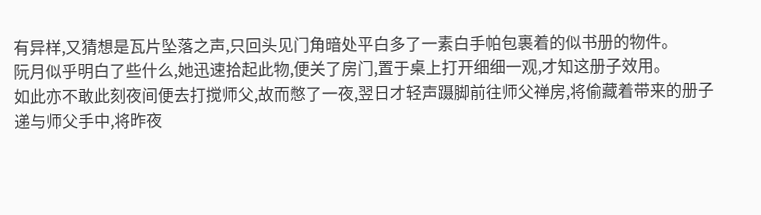有异样,又猜想是瓦片坠落之声,只回头见门角暗处平白多了一素白手帕包裹着的似书册的物件。
阮月似乎明白了些什么,她迅速拾起此物,便关了房门,置于桌上打开细细一观,才知这册子效用。
如此亦不敢此刻夜间便去打搅师父,故而憋了一夜,翌日才轻声蹑脚前往师父禅房,将偷藏着带来的册子递与师父手中,将昨夜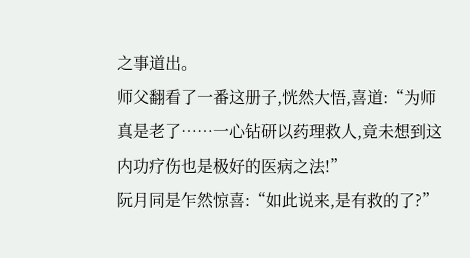之事道出。
师父翻看了一番这册子,恍然大悟,喜道:“为师真是老了……一心钻研以药理救人,竟未想到这内功疗伤也是极好的医病之法!”
阮月同是乍然惊喜:“如此说来,是有救的了?”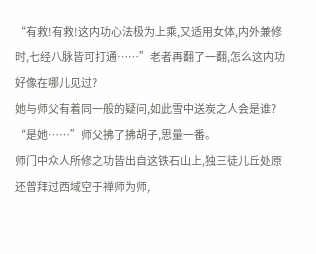“有救!有救!这内功心法极为上乘,又适用女体,内外兼修时,七经八脉皆可打通……”老者再翻了一翻,怎么这内功好像在哪儿见过?
她与师父有着同一般的疑问,如此雪中送炭之人会是谁?
“是她……”师父拂了拂胡子,思量一番。
师门中众人所修之功皆出自这铁石山上,独三徒儿丘处原还曾拜过西域空于禅师为师,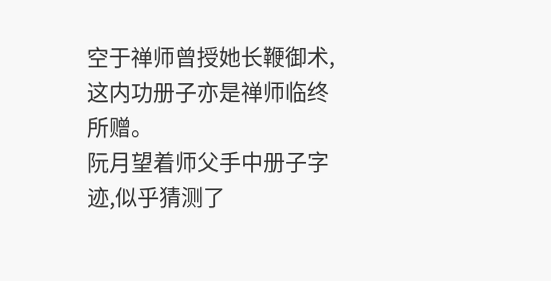空于禅师曾授她长鞭御术,这内功册子亦是禅师临终所赠。
阮月望着师父手中册子字迹,似乎猜测了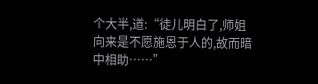个大半,道:“徒儿明白了,师姐向来是不愿施恩于人的,故而暗中相助……”